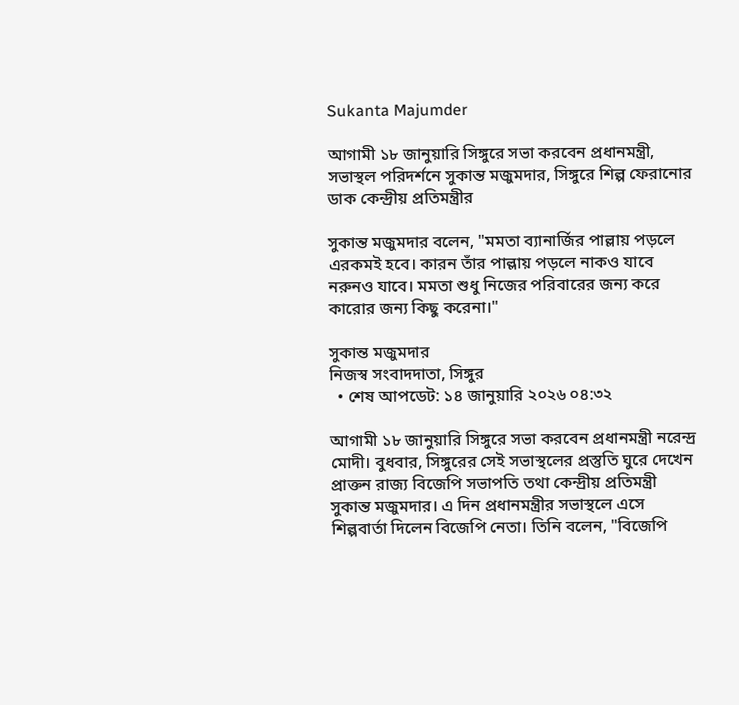Sukanta Majumder

আগামী ১৮ জানুয়ারি সিঙ্গুরে সভা করবেন প্রধানমন্ত্রী, সভাস্থল পরিদর্শনে সুকান্ত মজুমদার, সিঙ্গুরে শিল্প ফেরানোর ডাক কেন্দ্রীয় প্রতিমন্ত্রীর

সুকান্ত মজুমদার বলেন, "মমতা ব্যানার্জির পাল্লায় পড়লে এরকমই হবে। কারন তাঁর পাল্লায় পড়লে নাকও যাবে নরুনও যাবে। মমতা শুধু নিজের পরিবারের জন্য করে কারোর জন্য কিছু করেনা।"

সুকান্ত মজুমদার
নিজস্ব সংবাদদাতা, সিঙ্গুর
  • শেষ আপডেট: ১৪ জানুয়ারি ২০২৬ ০৪:৩২

আগামী ১৮ জানুয়ারি সিঙ্গুরে সভা করবেন প্রধানমন্ত্রী নরেন্দ্র মোদী। বুধবার, সিঙ্গুরের সেই সভাস্থলের প্রস্তুতি ঘুরে দেখেন প্রাক্তন রাজ্য বিজেপি সভাপতি তথা কেন্দ্রীয় প্রতিমন্ত্রী সুকান্ত মজুমদার। এ দিন প্রধানমন্ত্রীর সভাস্থলে এসে শিল্পবার্তা দিলেন বিজেপি নেতা। তিনি বলেন, "বিজেপি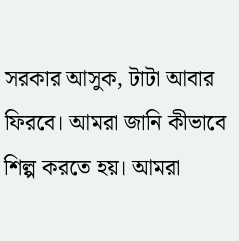সরকার আসুক, টাটা আবার ফিরবে। আমরা জানি কীভাবে শিল্প করতে হয়। আমরা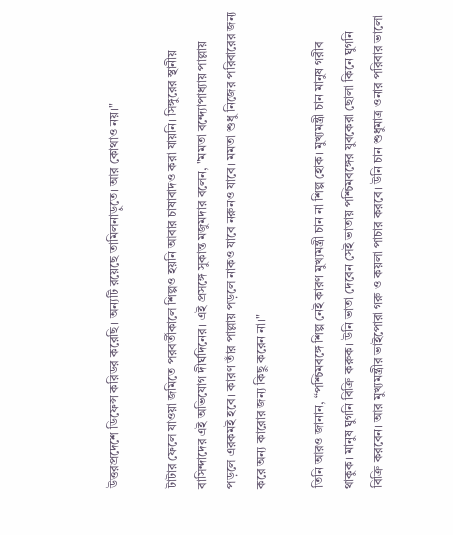উত্তরপ্রদেশে ডিফেন্স করিডর করেছি। অন্যটি রয়েছে তামিলনাড়ুতে। আর কোথাও নয়।"

টাটার ফেলে যাওয়া জমিতে পরবর্তীকালে শিল্পও হয়নি আবার চাষাবাদও করা যায়নি। সিঙ্গুরের স্থানীয় বাসিন্দাদের এই অভিযোগ দীর্ঘদিনের। এই প্রসঙ্গে সুকান্ত মজুমদার বলেন, "মমতা বন্দ্যোপাধ্যায় পাল্লায় পড়লে এরকমই হবে। কারণ তাঁর পাল্লায় পড়লে নাকও যাবে নরুনও যাবে। মমতা শুধু নিজের পরিবারের জন্য করে অন্য কারোর জন্য কিছু করেন না।"

তিনি আরও জানান, “পশ্চিমবঙ্গে শিল্প নেই কারণ মুখ্যমন্ত্রী চান না শিল্প হোক। মুখ্যমন্ত্রী চান মানুষ গরীব থাকুক। মানুষ ঘুগনি বিক্রি করুক। উনি ভাতা দেবেন সেই ভাতায় পশ্চিমবঙ্গের যুবকেরা ছোলা কিনে ঘুগনি বিক্রি করবেন। আর মুখ্যমন্ত্রীর ভাইপোরা গরু ও কয়লা পাচার করবে। উনি চান শুধুমাত্র ওনার পরিবার ভালো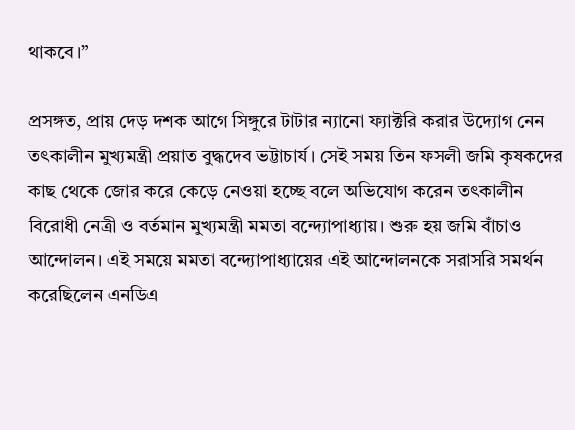থাকবে।”

প্রসঙ্গত, প্রায় দেড় দশক আগে সিঙ্গুরে টাটার ন্যানো ফ্যাক্টরি করার উদ্যোগ নেন তৎকালীন মুখ্যমন্ত্রী প্রয়াত বুদ্ধদেব ভট্টাচার্য। সেই সময় তিন ফসলী জমি কৃষকদের কাছ থেকে জোর করে কেড়ে নেওয়া হচ্ছে বলে অভিযোগ করেন তৎকালীন বিরোধী নেত্রী ও বর্তমান মুখ্যমন্ত্রী মমতা বন্দ্যোপাধ্যায়। শুরু হয় জমি বাঁচাও আন্দোলন। এই সময়ে মমতা বন্দ্যোপাধ্যায়ের এই আন্দোলনকে সরাসরি সমর্থন করেছিলেন এনডিএ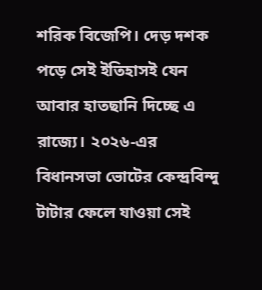শরিক বিজেপি। দেড় দশক পড়ে সেই ইতিহাসই যেন আবার হাতছানি দিচ্ছে এ রাজ্যে। ২০২৬-এর বিধানসভা ভোটের কেন্দ্রবিন্দু টাটার ফেলে যাওয়া সেই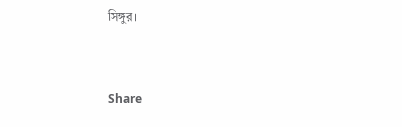সিঙ্গুর।


Share